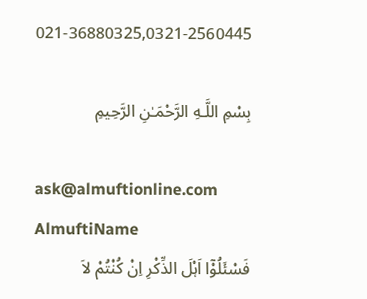021-36880325,0321-2560445

بِسْمِ اللَّـهِ الرَّحْمَـٰنِ الرَّحِيمِ

ask@almuftionline.com
AlmuftiName
فَسْئَلُوْٓا اَہْلَ الذِّکْرِ اِنْ کُنْتُمْ لاَ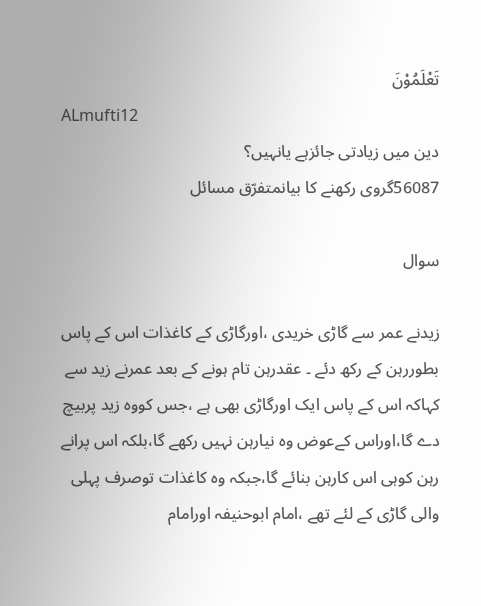تَعْلَمُوْنَ
ALmufti12
دین میں زیادتی جائزہے یانہیں؟
56087گروی رکھنے کا بیانمتفرّق مسائل

سوال

زیدنے عمر سے گاڑی خریدی ،اورگاڑی کے کاغذات اس کے پاس بطوررہن کے رکھ دئے ۔ عقدرہن تام ہونے کے بعد عمرنے زید سے کہاکہ اس کے پاس ایک اورگاڑی بھی ہے ،جس کووہ زید پربیچ دے گا،اوراس کےعوض وہ نیارہن نہیں رکھے گا،بلکہ اس پرانے رہن کوہی اس کارہن بنائے گا،جبکہ وہ کاغذات توصرف پہلی والی گاڑی کے لئے تھے ،امام ابوحنیفہ اورامام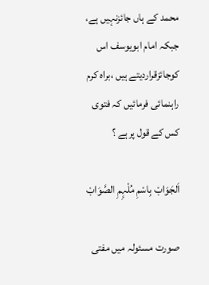محمد کے ہاں جائزنہیں ہے، جبکہ امام ابویوسف اس کوجائزقراردیتے ہیں ،براہ کرم راہنمائی فرمائیں کہ فتوی کس کے قول پرہے ؟

اَلجَوَابْ بِاسْمِ مُلْہِمِ الصَّوَابْ

صورت مسئولہ میں مفتی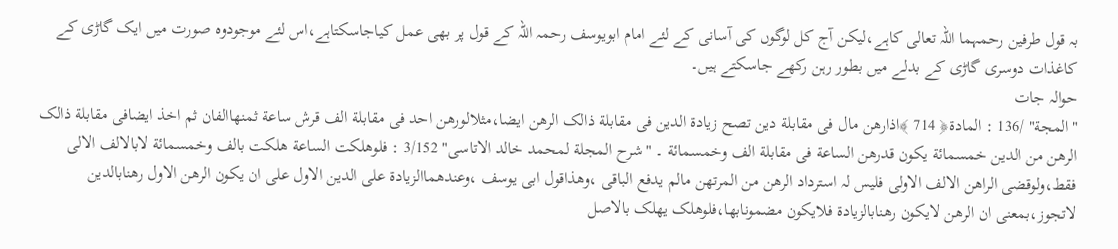بہ قول طرفین رحمہما اللہ تعالی کاہے،لیکن آج کل لوگوں کی آسانی کے لئے امام ابویوسف رحمہ اللہ کے قول پر بھی عمل کیاجاسکتاہے،اس لئے موجودوہ صورت میں ایک گاڑی کے کاغذات دوسری گاڑی کے بدلے میں بطور رہن رکھے جاسکتے ہیں۔
حوالہ جات
"المجة" /136 : المادة﴿ 714 ﴾اذارھن مال فی مقابلة دین تصح زیادة الدین فی مقابلة ذالک الرھن ایضا،مثلالورھن احد فی مقابلة الف قرش ساعة ثمنھاالفان ثم اخذ ایضافی مقابلة ذالک الرھن من الدین خمسمائة یکون قدرھن الساعة فی مقابلة الف وخمسمائة ۔ "شرح المجلة لمحمد خالد الاتاسی" 3/152 : فلوھلکت الساعة ھلکت بالف وخمسمائة لابالالف الالی فقط،ولوقضی الراھن الالف الاولی فلیس لہ استرداد الرھن من المرتھن مالم یدفع الباقی ،وھذاقول ابی یوسف ،وعندھماالزیادة علی الدین الاول علی ان یکون الرھن الاول رھنابالدین لاتجوز،بمعنی ان الرھن لایکون رھنابالزیادة فلایکون مضمونابھا،فلوھلک یھلک بالاصل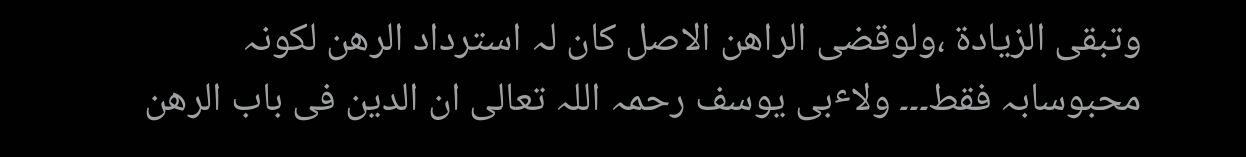وتبقی الزیادة ،ولوقضی الراھن الاصل کان لہ استرداد الرھن لکونہ محبوسابہ فقط۔۔۔ ولاٴبی یوسف رحمہ اللہ تعالی ان الدین فی باب الرھن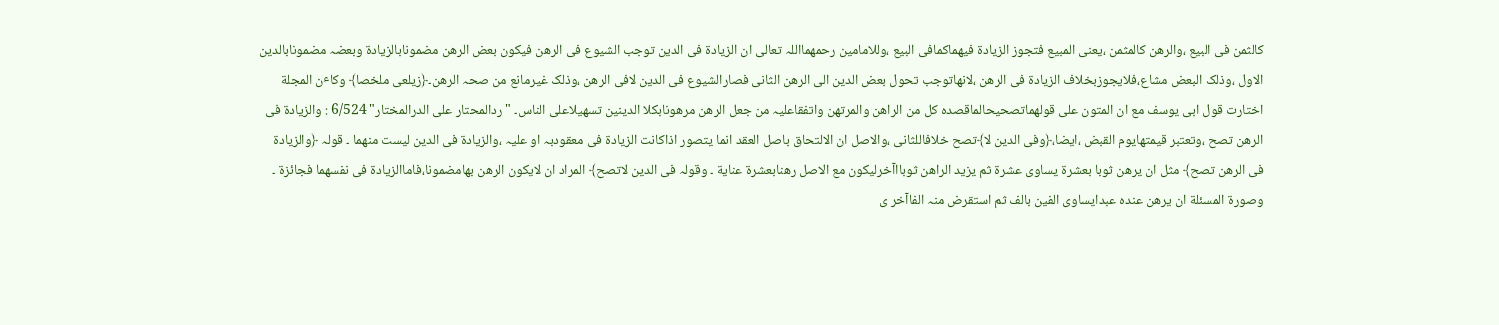کالثمن فی البیع ،والرھن کالمثمن ،یعنی المبیع فتجوز الزیادة فیھماکمافی البیع ،وللامامین رحمھمااللہ تعالی ان الزیادة فی الدین توجب الشیوع فی الرھن فیکون بعض الرھن مضمونابالزیادة وبعضہ مضمونابالدین الاول ،وذلک البعض مشاع،فلایجوزبخلاف الزیادة فی الرھن ،لانھاتوجب تحول بعض الدین الی الرھن الثانی فصارالشیوع فی الدین لافی الرھن ،وذلک غیرمانع من صحہ الرھن۔﴿زیلعی ملخصا﴾ وکاٴن المجلة اختارت قول ابی یوسف مع ان المتون علی قولھماتصحیحالماقصدہ کل من الراھن والمرتھن واتفقاعلیہ من جعل الرھن مرھونابکلا الدینین تسھیلاعلی الناس۔ "ردالمحتار علی الدرالمختار" 6/524 : والزیادة فی الرھن تصح ،وتعتبر قیمتھایوم القبض ،ایضا،﴿وفی الدین لا﴾تصح خلافاللثانی ،والاصل ان الالتحاق باصل العقد انما یتصور اذاکانت الزیادة فی معقودبہ او علیہ ،والزیادة فی الدین لیست منھما ۔ قولہ ﴿والزیادة فی الرھن تصح﴾ مثل ان یرھن ثوبا بعشرة یساوی عشرة ثم یزید الراھن ثوبااآخرلیکون مع الاصل رھنابعشرة عنایة ۔ وقولہ فی الدین لاتصح﴾ المراد ان لایکون الرھن بھامضمونا،فاماالزیادة فی نفسھما فجائزة ۔ وصورة المسئلة ان یرھن عندہ عبدایساوی الفین بالف ثم استقرض منہ الفاآخر ی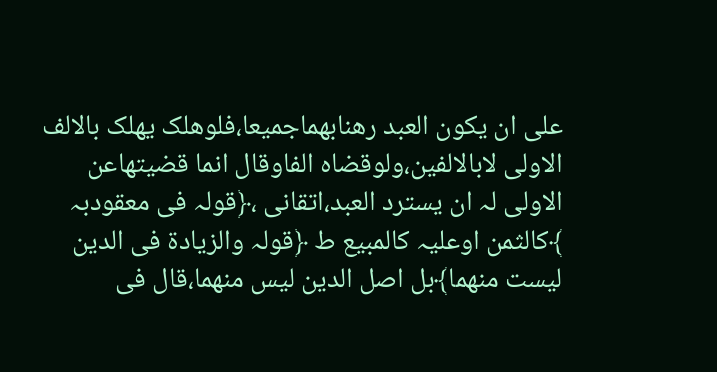علی ان یکون العبد رھنابھماجمیعا،فلوھلک یھلک بالالف الاولی لابالالفین،ولوقضاہ الفاوقال انما قضیتھاعن الاولی لہ ان یسترد العبد،اتقانی ،﴿قولہ فی معقودبہ ﴾کالثمن اوعلیہ کالمبیع ط ﴿قولہ والزیادة فی الدین لیست منھما﴾بل اصل الدین لیس منھما،قال فی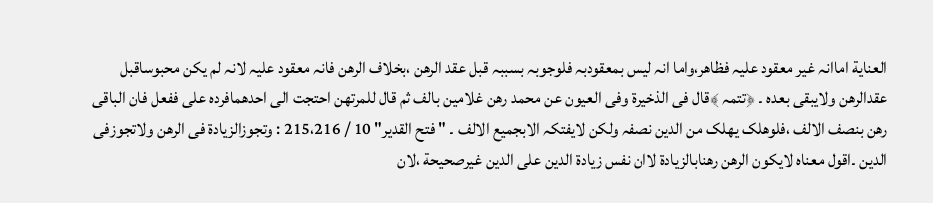العنایة اماانہ غیر معقود علیہ فظاھر،واما انہ لیس بمعقودبہ فلوجوبہ بسببہ قبل عقد الرھن ،بخلاف الرھن فانہ معقود علیہ لانہ لم یکن محبوساقبل عقدالرھن ولایبقی بعدہ ۔ ﴿تتمہ ﴾قال فی الذخیرة وفی العیون عن محمد رھن غلامین بالف ثم قال للمرتھن احتجت الی احدھمافردہ علی ففعل فان الباقی رھن بنصف الالف ،فلوھلک یھلک من الدین نصفہ ولکن لایفتکہ الابجمیع الالف ۔ " فتح القدیر" 10 / 215،216 : وتجوزالزیادة فی الرھن ولاتجوزفی الدین ۔اقول معناہ لایکون الرھن رھنابالزیادة لاان نفس زیادة الدین علی الدین غیرصحیحة ،لان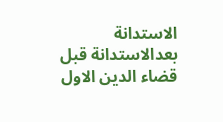الاستدانة بعدالاستدانة قبل قضاء الدین الاول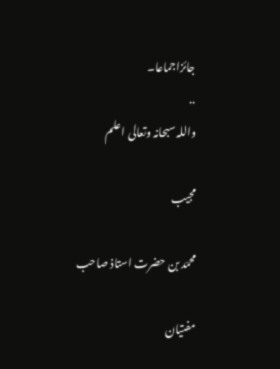جائزاجماعا۔
..
واللہ سبحانہ وتعالی اعلم

مجیب

محمّد بن حضرت استاذ صاحب

مفتیان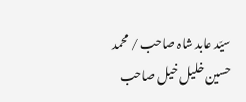سیّد عابد شاہ صاحب / محمد حسین خلیل خیل صاحب